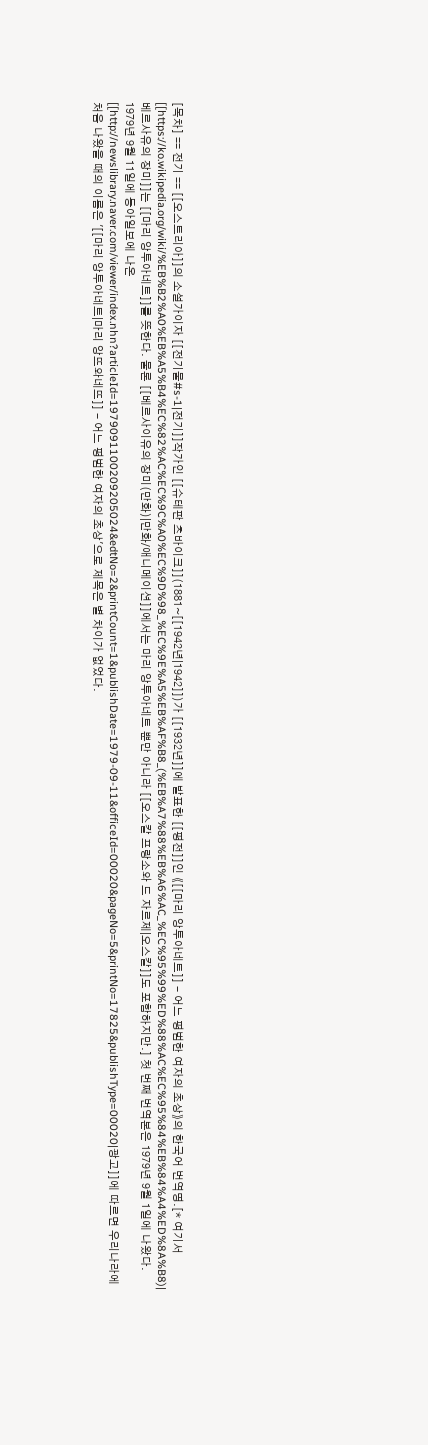[목차] == 전기 == [[오스트리아]]의 소설가이자 [[전기물#s-1|전기]]작가인 [[슈테판 츠바이크]](1881~[[1942년|1942]])가 [[1932년]]에 발표한 [[평전]]인 《[[마리 앙투아네트]] - 어느 평범한 여자의 초상》의 한국어 번역명.[* 여기서 [[https://ko.wikipedia.org/wiki/%EB%B2%A0%EB%A5%B4%EC%82%AC%EC%9C%A0%EC%9D%98_%EC%9E%A5%EB%AF%B8_(%EB%A7%88%EB%A6%AC_%EC%95%99%ED%88%AC%EC%95%84%EB%84%A4%ED%8A%B8)|베르사유의 장미]]는 [[마리 앙투아네트]]를 뜻한다. 물론 [[베르사이유의 장미(만화)|만화/애니메이션]]에서는 마리 앙투아네트 뿐만 아니라 [[오스칼 프랑소와 드 자르제|오스칼]]도 포함하지만.] 첫 번째 번역본은 1979년 9월 1일에 나왔다. 1979년 9월 11일에 동아일보에 나온 [[http://newslibrary.naver.com/viewer/index.nhn?articleId=1979091100209205024&edtNo=2&printCount=1&publishDate=1979-09-11&officeId=00020&pageNo=5&printNo=17825&publishType=00020|광고]]에 따르면 우리나라에 처음 나왔을 때의 이름은 '[[마리 앙투아네트|마리 앙뜨와네뜨]] - 어느 평범한 여자의 초상'으로 제목은 별 차이가 없었다.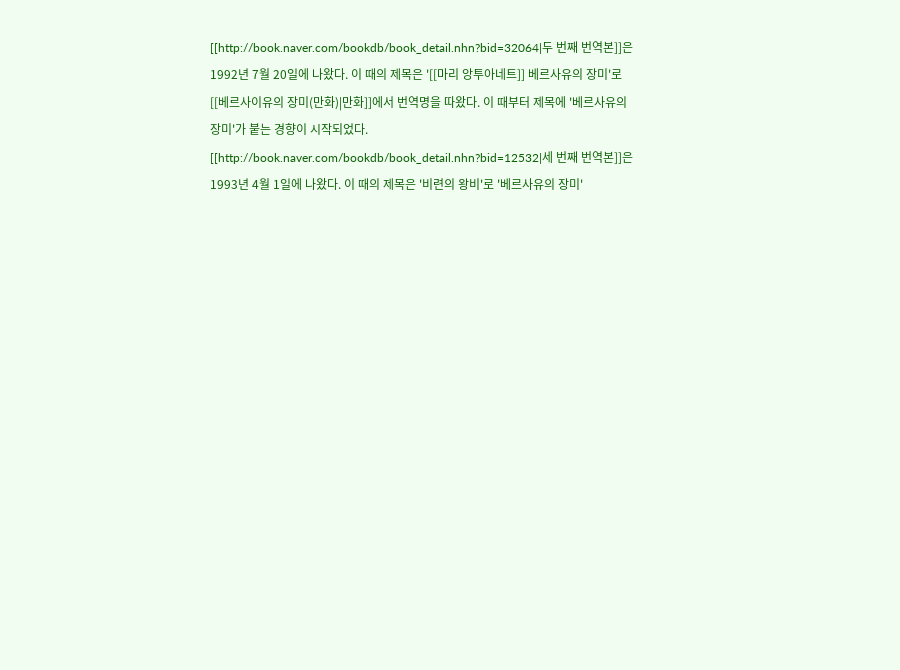[[http://book.naver.com/bookdb/book_detail.nhn?bid=32064|두 번째 번역본]]은 1992년 7월 20일에 나왔다. 이 때의 제목은 '[[마리 앙투아네트]] 베르사유의 장미'로 [[베르사이유의 장미(만화)|만화]]에서 번역명을 따왔다. 이 때부터 제목에 '베르사유의 장미'가 붙는 경향이 시작되었다. [[http://book.naver.com/bookdb/book_detail.nhn?bid=12532|세 번째 번역본]]은 1993년 4월 1일에 나왔다. 이 때의 제목은 '비련의 왕비'로 '베르사유의 장미'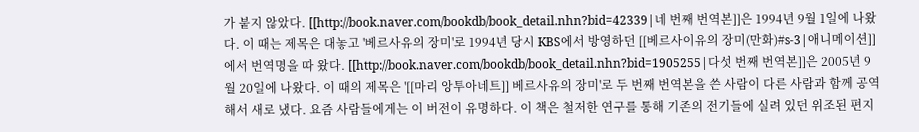가 붙지 않았다. [[http://book.naver.com/bookdb/book_detail.nhn?bid=42339|네 번째 번역본]]은 1994년 9월 1일에 나왔다. 이 때는 제목은 대놓고 '베르사유의 장미'로 1994년 당시 KBS에서 방영하던 [[베르사이유의 장미(만화)#s-3|애니메이션]]에서 번역명을 따 왔다. [[http://book.naver.com/bookdb/book_detail.nhn?bid=1905255|다섯 번째 번역본]]은 2005년 9월 20일에 나왔다. 이 때의 제목은 '[[마리 앙투아네트]] 베르사유의 장미'로 두 번째 번역본을 쓴 사람이 다른 사람과 함께 공역해서 새로 냈다. 요즘 사람들에게는 이 버전이 유명하다. 이 책은 철저한 연구를 통해 기존의 전기들에 실려 있던 위조된 편지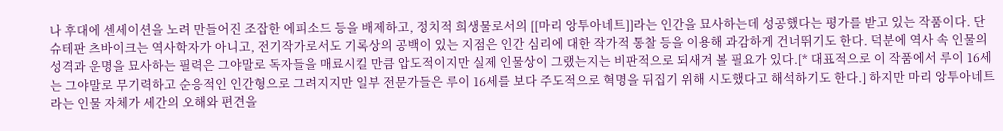나 후대에 센세이션을 노려 만들어진 조잡한 에피소드 등을 배제하고, 정치적 희생물로서의 [[마리 앙투아네트]]라는 인간을 묘사하는데 성공했다는 평가를 받고 있는 작품이다. 단 슈테판 츠바이크는 역사학자가 아니고, 전기작가로서도 기록상의 공백이 있는 지점은 인간 심리에 대한 작가적 통찰 등을 이용해 과감하게 건너뛰기도 한다. 덕분에 역사 속 인물의 성격과 운명을 묘사하는 필력은 그야말로 독자들을 매료시킬 만큼 압도적이지만 실제 인물상이 그랬는지는 비판적으로 되새겨 볼 필요가 있다.[* 대표적으로 이 작품에서 루이 16세는 그야말로 무기력하고 순응적인 인간형으로 그려지지만 일부 전문가들은 루이 16세를 보다 주도적으로 혁명을 뒤집기 위해 시도했다고 해석하기도 한다.] 하지만 마리 앙투아네트라는 인물 자체가 세간의 오해와 편견을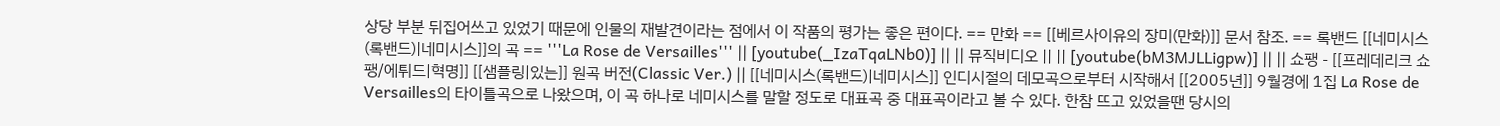상당 부분 뒤집어쓰고 있었기 때문에 인물의 재발견이라는 점에서 이 작품의 평가는 좋은 편이다. == 만화 == [[베르사이유의 장미(만화)]] 문서 참조. == 록밴드 [[네미시스(록밴드)|네미시스]]의 곡 == '''La Rose de Versailles''' || [youtube(_IzaTqaLNb0)] || || 뮤직비디오 || || [youtube(bM3MJLLigpw)] || || 쇼팽 - [[프레데리크 쇼팽/에튀드|혁명]] [[샘플링|있는]] 원곡 버전(Classic Ver.) || [[네미시스(록밴드)|네미시스]] 인디시절의 데모곡으로부터 시작해서 [[2005년]] 9월경에 1집 La Rose de Versailles의 타이틀곡으로 나왔으며, 이 곡 하나로 네미시스를 말할 정도로 대표곡 중 대표곡이라고 볼 수 있다. 한참 뜨고 있었을땐 당시의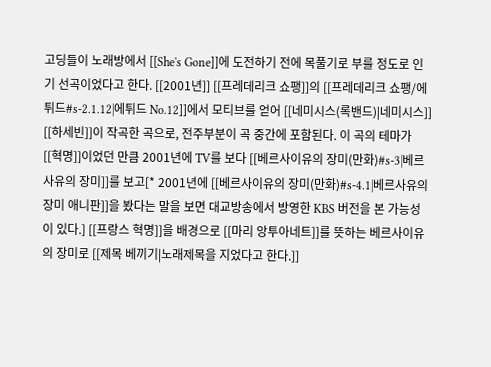고딩들이 노래방에서 [[She's Gone]]에 도전하기 전에 목풀기로 부를 정도로 인기 선곡이었다고 한다. [[2001년]] [[프레데리크 쇼팽]]의 [[프레데리크 쇼팽/에튀드#s-2.1.12|에튀드 No.12]]에서 모티브를 얻어 [[네미시스(록밴드)|네미시스]] [[하세빈]]이 작곡한 곡으로, 전주부분이 곡 중간에 포함된다. 이 곡의 테마가 [[혁명]]이었던 만큼 2001년에 TV를 보다 [[베르사이유의 장미(만화)#s-3|베르사유의 장미]]를 보고[* 2001년에 [[베르사이유의 장미(만화)#s-4.1|베르사유의 장미 애니판]]을 봤다는 말을 보면 대교방송에서 방영한 KBS 버전을 본 가능성이 있다.] [[프랑스 혁명]]을 배경으로 [[마리 앙투아네트]]를 뜻하는 베르사이유의 장미로 [[제목 베끼기|노래제목을 지었다고 한다.]]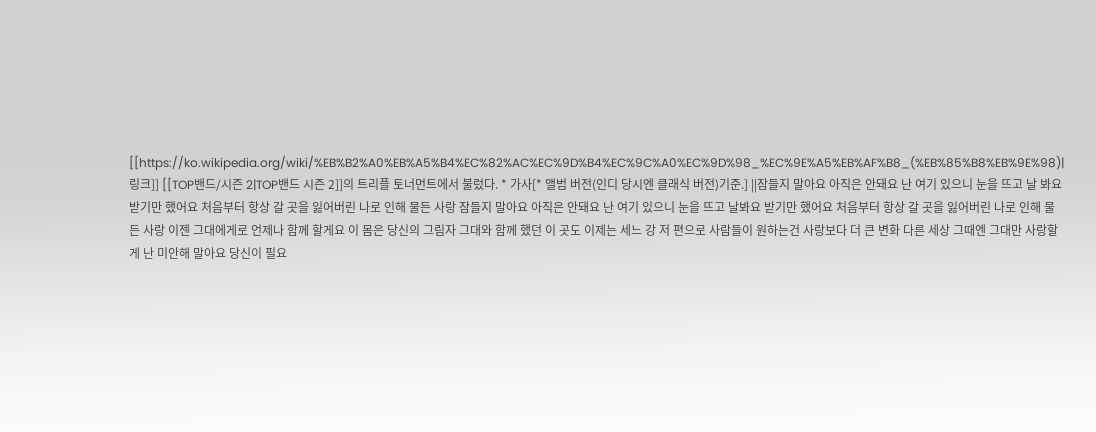[[https://ko.wikipedia.org/wiki/%EB%B2%A0%EB%A5%B4%EC%82%AC%EC%9D%B4%EC%9C%A0%EC%9D%98_%EC%9E%A5%EB%AF%B8_(%EB%85%B8%EB%9E%98)|링크]] [[TOP밴드/시즌 2|TOP밴드 시즌 2]]의 트리플 토너먼트에서 불렀다. * 가사[* 앨범 버전(인디 당시엔 클래식 버전)기준.] ||잠들지 말아요 아직은 안돼요 난 여기 있으니 눈을 뜨고 날 봐요 받기만 했어요 처음부터 항상 갈 곳을 잃어버린 나로 인해 물든 사랑 잠들지 말아요 아직은 안돼요 난 여기 있으니 눈을 뜨고 날봐요 받기만 했어요 처음부터 항상 갈 곳을 잃어버린 나로 인해 물든 사랑 이젠 그대에게로 언제나 함께 할게요 이 몸은 당신의 그림자 그대와 함께 했던 이 곳도 이제는 세느 강 저 편으로 사람들이 원하는건 사랑보다 더 큰 변화 다른 세상 그때엔 그대만 사랑할게 난 미안해 말아요 당신이 필요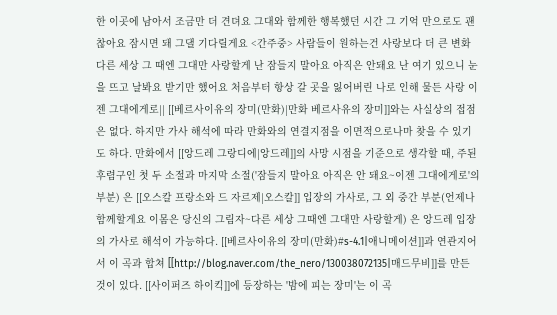한 이곳에 남아서 조금만 더 견뎌요 그대와 함께한 행복했던 시간 그 기억 만으로도 괜찮아요 잠시면 돼 그댈 기다릴게요 <간주중> 사람들이 원하는건 사랑보다 더 큰 변화 다른 세상 그 때엔 그대만 사랑할게 난 잠들지 말아요 아직은 안돼요 난 여기 있으니 눈을 뜨고 날봐요 받기만 했어요 처음부터 항상 갈 곳을 잃어버린 나로 인해 물든 사랑 이젠 그대에게로|| [[베르사이유의 장미(만화)|만화 베르사유의 장미]]와는 사실상의 접점은 없다. 하지만 가사 해석에 따라 만화와의 연결지점을 이면적으로나마 찾을 수 있기도 하다. 만화에서 [[앙드레 그랑디에|앙드레]]의 사망 시점을 기준으로 생각할 때, 주된 후렴구인 첫 두 소절과 마지막 소절('잠들지 말아요 아직은 안 돼요~이젠 그대에게로'의 부분) 은 [[오스칼 프랑소와 드 자르제|오스칼]] 입장의 가사로, 그 외 중간 부분(언제나 함께할게요 이몸은 당신의 그림자~다른 세상 그때엔 그대만 사랑할게) 은 앙드레 입장의 가사로 해석이 가능하다. [[베르사이유의 장미(만화)#s-4.1|애니메이션]]과 연관지어서 이 곡과 합쳐 [[http://blog.naver.com/the_nero/130038072135|매드무비]]를 만든 것이 있다. [[사이퍼즈 하이킥]]에 등장하는 '밤에 피는 장미'는 이 곡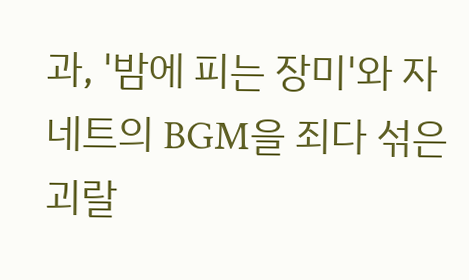과, '밤에 피는 장미'와 자네트의 BGM을 죄다 섞은 괴랄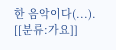한 음악이다(...). [[분류:가요]]